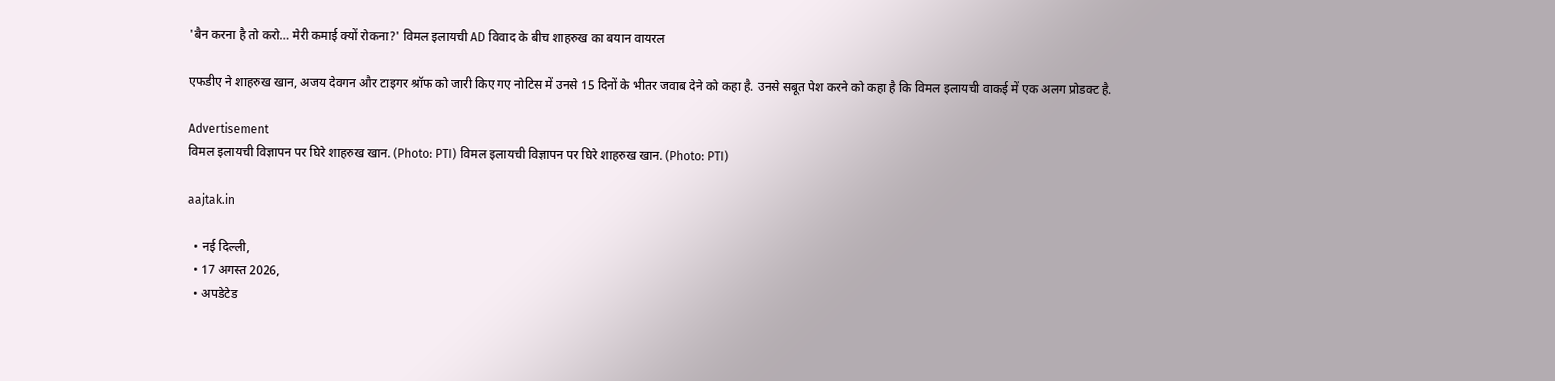'बैन करना है तो करो… मेरी कमाई क्यों रोकना?' विमल इलायची AD विवाद के बीच शाहरुख का बयान वायरल

एफडीए ने शाहरुख खान, अजय देवगन और टाइगर श्रॉफ को जारी किए गए नोटिस में उनसे 15 दिनों के भीतर जवाब देने को कहा है. उनसे सबूत पेश करने को कहा है कि विमल इलायची वाकई में एक अलग प्रोडक्ट है.

Advertisement
विमल इलायची विज्ञापन पर घिरे शाहरुख खान. (Photo: PTI) विमल इलायची विज्ञापन पर घिरे शाहरुख खान. (Photo: PTI)

aajtak.in

  • नई दिल्ली,
  • 17 अगस्त 2026,
  • अपडेटेड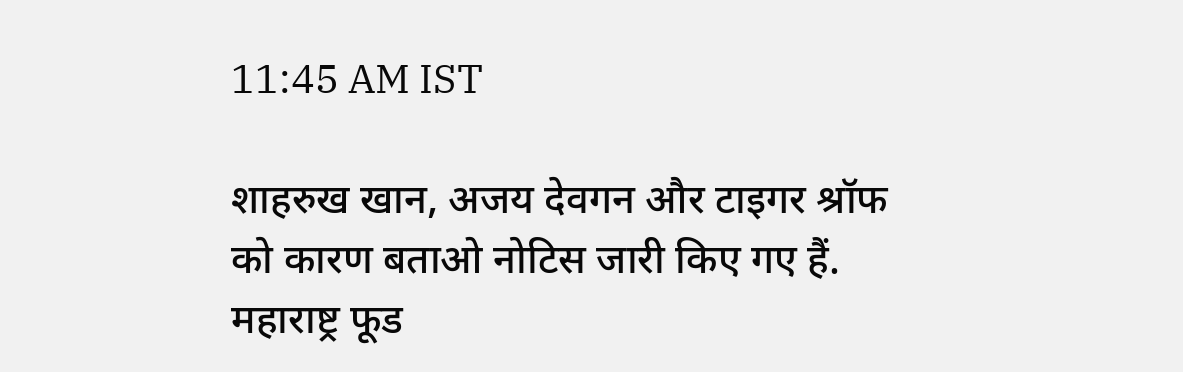11:45 AM IST

शाहरुख खान, अजय देवगन और टाइगर श्रॉफ को कारण बताओ नोटिस जारी किए गए हैं. महाराष्ट्र फूड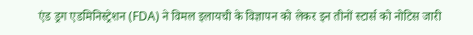एंड ड्रग एडमिनिस्ट्रेशन (FDA) ने विमल इलायची के विज्ञापन को लेकर इन तीनों स्टार्स को नोटिस जारी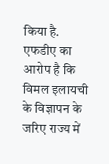किया है. एफडीए का आरोप है कि विमल इलायची के विज्ञापन के जरिए राज्य में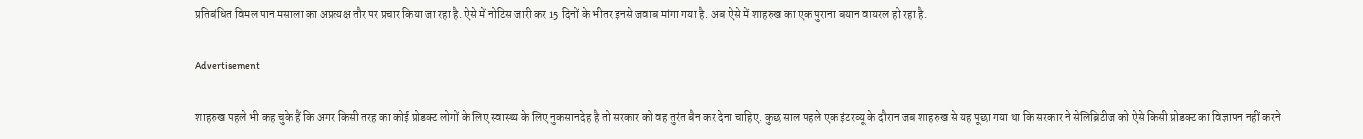प्रतिबंधित विमल पान मसाला का अप्रत्यक्ष तौर पर प्रचार किया जा रहा है. ऐसे में नोटिस जारी कर 15 दिनों के भीतर इनसे जवाब मांगा गया है. अब ऐसे में शाहरुख का एक पुराना बयान वायरल हो रहा है.

Advertisement

शाहरुख पहले भी कह चुके हैं कि अगर किसी तरह का कोई प्रोडक्ट लोगों के लिए स्वास्थ्य के लिए नुकसानदेह है तो सरकार को वह तुरंत बैन कर देना चाहिए. कुछ साल पहले एक इंटरव्यू के दौरान जब शाहरुख से यह पूछा गया था कि सरकार ने सेलिब्रिटीज को ऐसे किसी प्रोडक्ट का विज्ञापन नहीं करने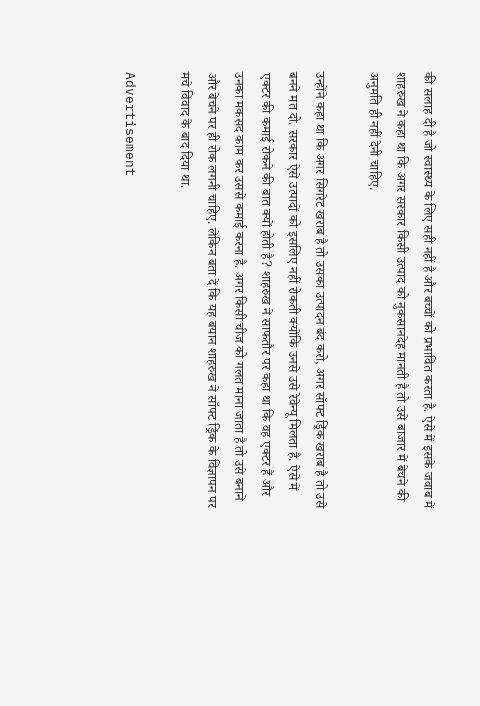की सलाह दी है जो स्वास्थ्य के लिए सही नहीं है और बच्चों को प्रभावित करता है. ऐसे में इसके जवाब में शाहरुख ने कहा था कि अगर सरकार किसी उत्पाद को नुकसानदेह मानती है तो उसे बाजार में बेचने की अनुमति ही नहीं देनी चाहिए.

उन्होंने कहा था कि अगर सिगरेट खराब है तो उसका उत्पादन बंद करो, अगर सॉफ्ट ड्रिंक खराब है तो उसे बनने मत दो. सरकार ऐसे उत्पादों को इसलिए नहीं रोकती क्योंकि उनसे उसे रेवेन्यू मिलता है. ऐसे में एक्टर की कमाई रोकने की बात क्यों होती है? शाहरुख ने साफतौर पर कहा था कि वह एक्टर हैं और उनका मकसद काम कर उससे कमाई करना है. अगर किसी चीज को गलत माना जाता है तो उसे बनाने और बेचने पर ही रोक लगनी चाहिए. लेकिन बता दें कि यह बयान शाहरुख ने सॉफ्ट ड्रिंक के विज्ञापन पर मचे विवाद के बाद दिया था.

Advertisement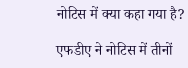नोटिस में क्या कहा गया है?

एफडीए ने नोटिस में तीनों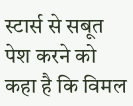स्टार्स से सबूत पेश करने को कहा है कि विमल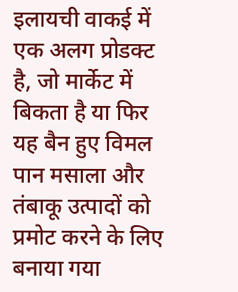इलायची वाकई में एक अलग प्रोडक्ट है, जो मार्केट में बिकता है या फिर यह बैन हुए विमल पान मसाला और तंबाकू उत्पादों को प्रमोट करने के लिए बनाया गया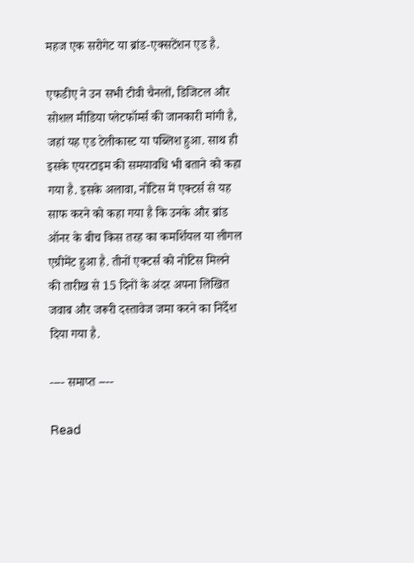महज एक सरोगेट या ब्रांड-एक्सटेंशन एड है.

एफडीए ने उन सभी टीवी चैनलों, डिजिटल और सोशल मीडिया प्लेटफॉर्म्स की जानकारी मांगी है, जहां यह एड टेलीकास्ट या पब्लिश हुआ. साथ ही इसके एयरटाइम की समयावधि भी बताने को कहा गया है. इसके अलावा, नोटिस में एक्टर्स से यह साफ करने को कहा गया है कि उनके और ब्रांड ऑनर के बीच किस तरह का कमर्शियल या लीगल एग्रीमेंट हुआ है. तीनों एक्टर्स को नोटिस मिलने की तारीख से 15 दिनों के अंदर अपना लिखित जवाब और जरूरी दस्तावेज जमा करने का निर्देश दिया गया है.

---- समाप्त ----

Read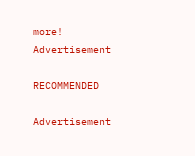more!
Advertisement

RECOMMENDED

Advertisement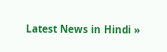Latest News in Hindi »